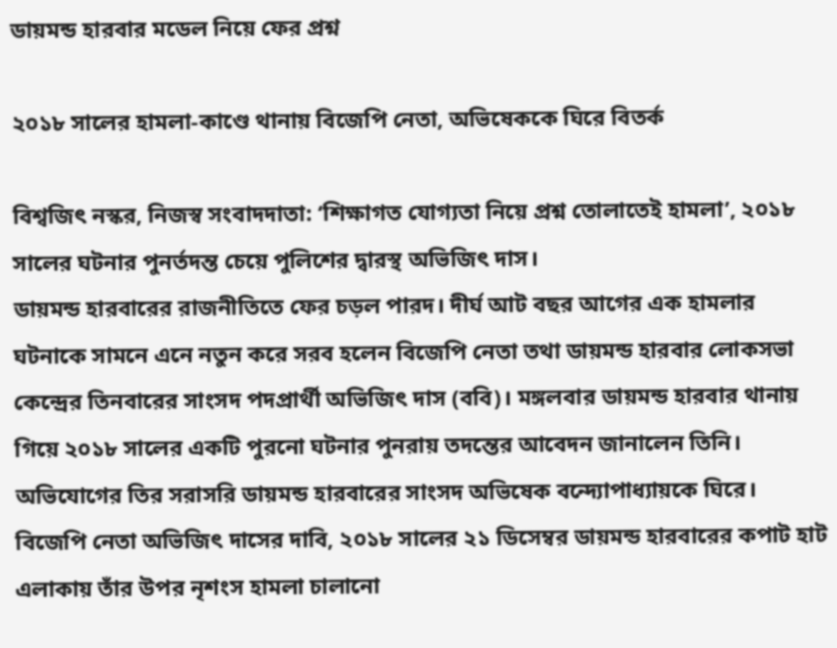ডায়মন্ড হারবার মডেল নিয়ে ফের প্রশ্ন

২০১৮ সালের হামলা-কাণ্ডে থানায় বিজেপি নেতা, অভিষেককে ঘিরে বিতর্ক

বিশ্বজিৎ নস্কর, নিজস্ব সংবাদদাতা: ‘শিক্ষাগত যোগ্যতা নিয়ে প্রশ্ন তোলাতেই হামলা’, ২০১৮ সালের ঘটনার পুনর্তদন্ত চেয়ে পুলিশের দ্বারস্থ অভিজিৎ দাস।
ডায়মন্ড হারবারের রাজনীতিতে ফের চড়ল পারদ। দীর্ঘ আট বছর আগের এক হামলার ঘটনাকে সামনে এনে নতুন করে সরব হলেন বিজেপি নেতা তথা ডায়মন্ড হারবার লোকসভা কেন্দ্রের তিনবারের সাংসদ পদপ্রার্থী অভিজিৎ দাস (ববি)। মঙ্গলবার ডায়মন্ড হারবার থানায় গিয়ে ২০১৮ সালের একটি পুরনো ঘটনার পুনরায় তদন্তের আবেদন জানালেন তিনি। অভিযোগের তির সরাসরি ডায়মন্ড হারবারের সাংসদ অভিষেক বন্দ্যোপাধ্যায়কে ঘিরে।
বিজেপি নেতা অভিজিৎ দাসের দাবি, ২০১৮ সালের ২১ ডিসেম্বর ডায়মন্ড হারবারের কপাট হাট এলাকায় তাঁর উপর নৃশংস হামলা চালানো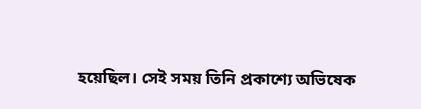হয়েছিল। সেই সময় তিনি প্রকাশ্যে অভিষেক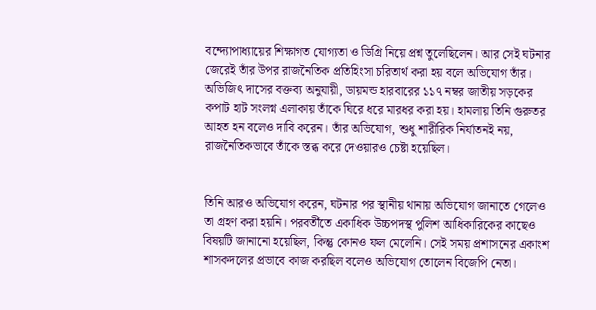বন্দ্যোপাধ্যায়ের শিক্ষাগত যোগ্যতা ও ডিগ্রি নিয়ে প্রশ্ন তুলেছিলেন। আর সেই ঘটনার জেরেই তাঁর উপর রাজনৈতিক প্রতিহিংসা চরিতার্থ করা হয় বলে অভিযোগ তাঁর।
অভিজিৎ দাসের বক্তব্য অনুযায়ী, ডায়মন্ড হারবারের ১১৭ নম্বর জাতীয় সড়কের কপাট হাট সংলগ্ন এলাকায় তাঁকে ঘিরে ধরে মারধর করা হয়। হামলায় তিনি গুরুতর আহত হন বলেও দাবি করেন। তাঁর অভিযোগ, শুধু শারীরিক নির্যাতনই নয়, রাজনৈতিকভাবে তাঁকে স্তব্ধ করে দেওয়ারও চেষ্টা হয়েছিল।


তিনি আরও অভিযোগ করেন, ঘটনার পর স্থানীয় থানায় অভিযোগ জানাতে গেলেও তা গ্রহণ করা হয়নি। পরবর্তীতে একাধিক উচ্চপদস্থ পুলিশ আধিকারিকের কাছেও বিষয়টি জানানো হয়েছিল, কিন্তু কোনও ফল মেলেনি। সেই সময় প্রশাসনের একাংশ শাসকদলের প্রভাবে কাজ করছিল বলেও অভিযোগ তোলেন বিজেপি নেতা।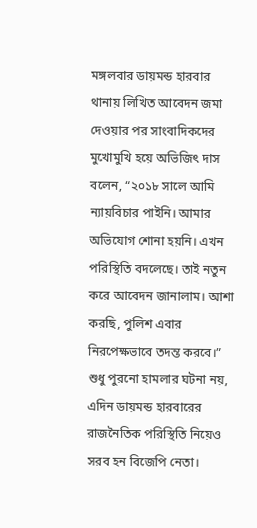মঙ্গলবার ডায়মন্ড হারবার থানায় লিখিত আবেদন জমা দেওয়ার পর সাংবাদিকদের মুখোমুখি হয়ে অভিজিৎ দাস বলেন, “২০১৮ সালে আমি ন্যায়বিচার পাইনি। আমার অভিযোগ শোনা হয়নি। এখন পরিস্থিতি বদলেছে। তাই নতুন করে আবেদন জানালাম। আশা করছি, পুলিশ এবার নিরপেক্ষভাবে তদন্ত করবে।”
শুধু পুরনো হামলার ঘটনা নয়, এদিন ডায়মন্ড হারবারের রাজনৈতিক পরিস্থিতি নিয়েও সরব হন বিজেপি নেতা।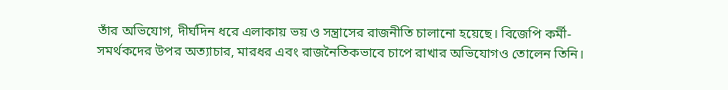তাঁর অভিযোগ, দীর্ঘদিন ধরে এলাকায় ভয় ও সন্ত্রাসের রাজনীতি চালানো হয়েছে। বিজেপি কর্মী-সমর্থকদের উপর অত্যাচার, মারধর এবং রাজনৈতিকভাবে চাপে রাখার অভিযোগও তোলেন তিনি।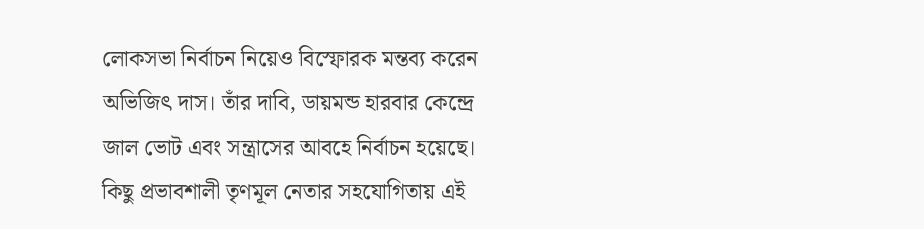লোকসভা নির্বাচন নিয়েও বিস্ফোরক মন্তব্য করেন অভিজিৎ দাস। তাঁর দাবি, ডায়মন্ড হারবার কেন্দ্রে জাল ভোট এবং সন্ত্রাসের আবহে নির্বাচন হয়েছে। কিছু প্রভাবশালী তৃণমূল নেতার সহযোগিতায় এই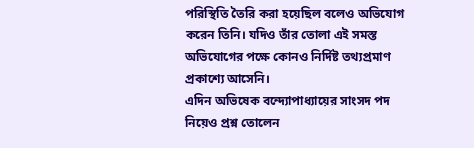পরিস্থিতি তৈরি করা হয়েছিল বলেও অভিযোগ করেন তিনি। যদিও তাঁর তোলা এই সমস্ত অভিযোগের পক্ষে কোনও নির্দিষ্ট তথ্যপ্রমাণ প্রকাশ্যে আসেনি।
এদিন অভিষেক বন্দ্যোপাধ্যায়ের সাংসদ পদ নিয়েও প্রশ্ন তোলেন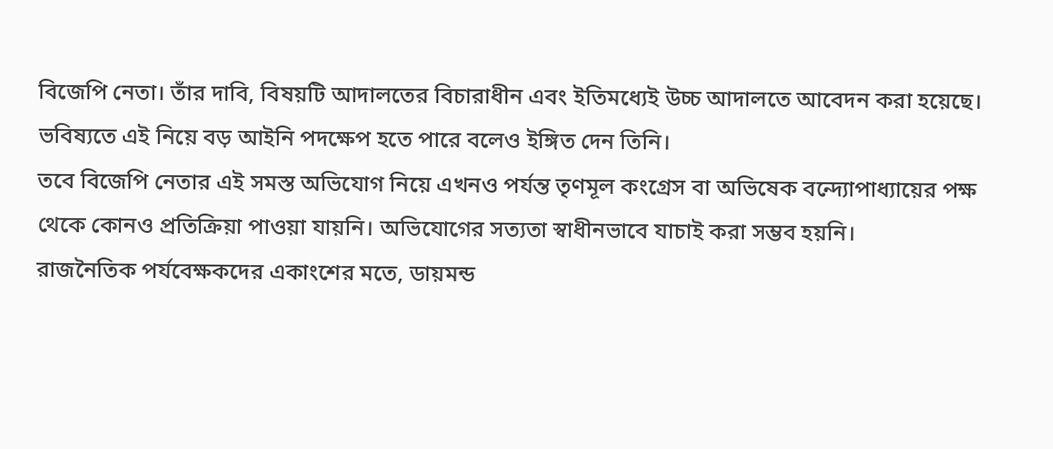বিজেপি নেতা। তাঁর দাবি, বিষয়টি আদালতের বিচারাধীন এবং ইতিমধ্যেই উচ্চ আদালতে আবেদন করা হয়েছে। ভবিষ্যতে এই নিয়ে বড় আইনি পদক্ষেপ হতে পারে বলেও ইঙ্গিত দেন তিনি।
তবে বিজেপি নেতার এই সমস্ত অভিযোগ নিয়ে এখনও পর্যন্ত তৃণমূল কংগ্রেস বা অভিষেক বন্দ্যোপাধ্যায়ের পক্ষ থেকে কোনও প্রতিক্রিয়া পাওয়া যায়নি। অভিযোগের সত্যতা স্বাধীনভাবে যাচাই করা সম্ভব হয়নি।
রাজনৈতিক পর্যবেক্ষকদের একাংশের মতে, ডায়মন্ড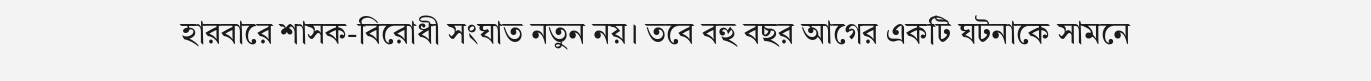হারবারে শাসক-বিরোধী সংঘাত নতুন নয়। তবে বহু বছর আগের একটি ঘটনাকে সামনে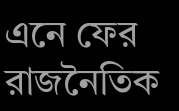এনে ফের রাজনৈতিক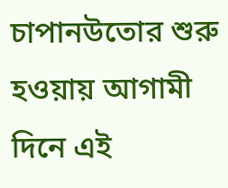চাপানউতোর শুরু হওয়ায় আগামী দিনে এই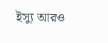ইস্যু আরও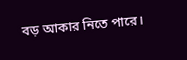বড় আকার নিতে পারে।